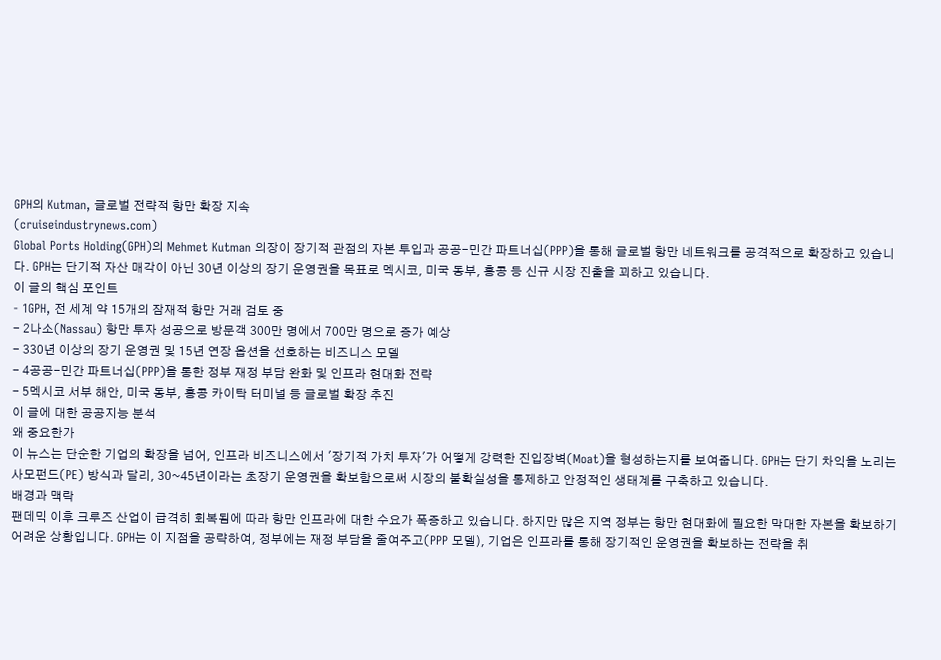GPH의 Kutman, 글로벌 전략적 항만 확장 지속
(cruiseindustrynews.com)
Global Ports Holding(GPH)의 Mehmet Kutman 의장이 장기적 관점의 자본 투입과 공공-민간 파트너십(PPP)을 통해 글로벌 항만 네트워크를 공격적으로 확장하고 있습니다. GPH는 단기적 자산 매각이 아닌 30년 이상의 장기 운영권을 목표로 멕시코, 미국 동부, 홍콩 등 신규 시장 진출을 꾀하고 있습니다.
이 글의 핵심 포인트
- 1GPH, 전 세계 약 15개의 잠재적 항만 거래 검토 중
- 2나소(Nassau) 항만 투자 성공으로 방문객 300만 명에서 700만 명으로 증가 예상
- 330년 이상의 장기 운영권 및 15년 연장 옵션을 선호하는 비즈니스 모델
- 4공공-민간 파트너십(PPP)을 통한 정부 재정 부담 완화 및 인프라 현대화 전략
- 5멕시코 서부 해안, 미국 동부, 홍콩 카이탁 터미널 등 글로벌 확장 추진
이 글에 대한 공공지능 분석
왜 중요한가
이 뉴스는 단순한 기업의 확장을 넘어, 인프라 비즈니스에서 '장기적 가치 투자'가 어떻게 강력한 진입장벽(Moat)을 형성하는지를 보여줍니다. GPH는 단기 차익을 노리는 사모펀드(PE) 방식과 달리, 30~45년이라는 초장기 운영권을 확보함으로써 시장의 불확실성을 통제하고 안정적인 생태계를 구축하고 있습니다.
배경과 맥락
팬데믹 이후 크루즈 산업이 급격히 회복됨에 따라 항만 인프라에 대한 수요가 폭증하고 있습니다. 하지만 많은 지역 정부는 항만 현대화에 필요한 막대한 자본을 확보하기 어려운 상황입니다. GPH는 이 지점을 공략하여, 정부에는 재정 부담을 줄여주고(PPP 모델), 기업은 인프라를 통해 장기적인 운영권을 확보하는 전략을 취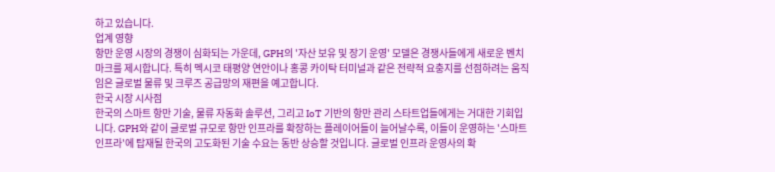하고 있습니다.
업계 영향
항만 운영 시장의 경쟁이 심화되는 가운데, GPH의 '자산 보유 및 장기 운영' 모델은 경쟁사들에게 새로운 벤치마크를 제시합니다. 특히 멕시코 태평양 연안이나 홍콩 카이탁 터미널과 같은 전략적 요충지를 선점하려는 움직임은 글로벌 물류 및 크루즈 공급망의 재편을 예고합니다.
한국 시장 시사점
한국의 스마트 항만 기술, 물류 자동화 솔루션, 그리고 IoT 기반의 항만 관리 스타트업들에게는 거대한 기회입니다. GPH와 같이 글로벌 규모로 항만 인프라를 확장하는 플레이어들이 늘어날수록, 이들이 운영하는 '스마트 인프라'에 탑재될 한국의 고도화된 기술 수요는 동반 상승할 것입니다. 글로벌 인프라 운영사의 확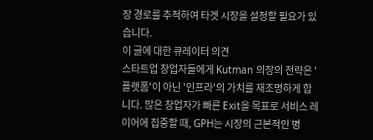장 경로를 추적하여 타겟 시장을 설정할 필요가 있습니다.
이 글에 대한 큐레이터 의견
스타트업 창업자들에게 Kutman 의장의 전략은 '플랫폼'이 아닌 '인프라'의 가치를 재조명하게 합니다. 많은 창업자가 빠른 Exit을 목표로 서비스 레이어에 집중할 때, GPH는 시장의 근본적인 병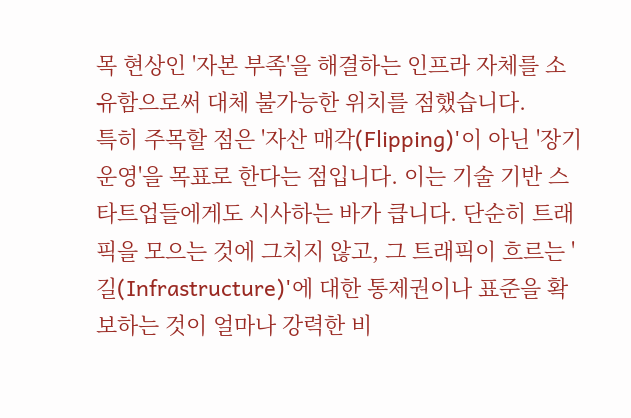목 현상인 '자본 부족'을 해결하는 인프라 자체를 소유함으로써 대체 불가능한 위치를 점했습니다.
특히 주목할 점은 '자산 매각(Flipping)'이 아닌 '장기 운영'을 목표로 한다는 점입니다. 이는 기술 기반 스타트업들에게도 시사하는 바가 큽니다. 단순히 트래픽을 모으는 것에 그치지 않고, 그 트래픽이 흐르는 '길(Infrastructure)'에 대한 통제권이나 표준을 확보하는 것이 얼마나 강력한 비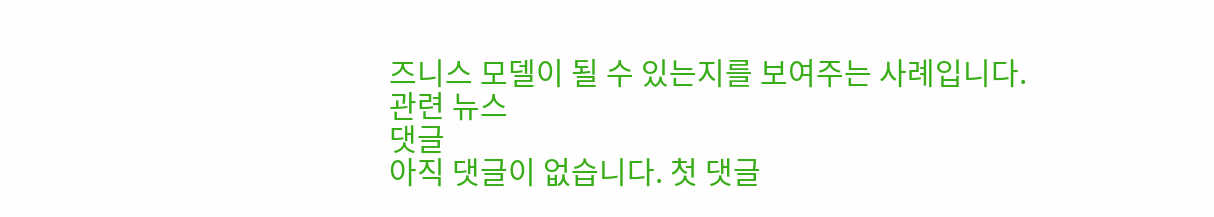즈니스 모델이 될 수 있는지를 보여주는 사례입니다.
관련 뉴스
댓글
아직 댓글이 없습니다. 첫 댓글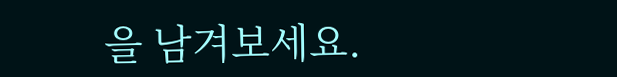을 남겨보세요.